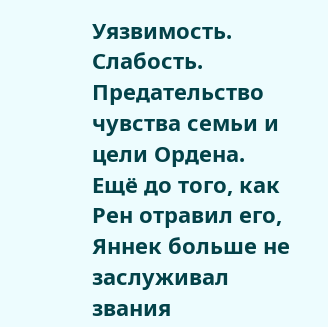Уязвимость. Слабость. Предательство чувства семьи и цели Ордена.
Ещё до того, как Рен отравил его, Яннек больше не заслуживал звания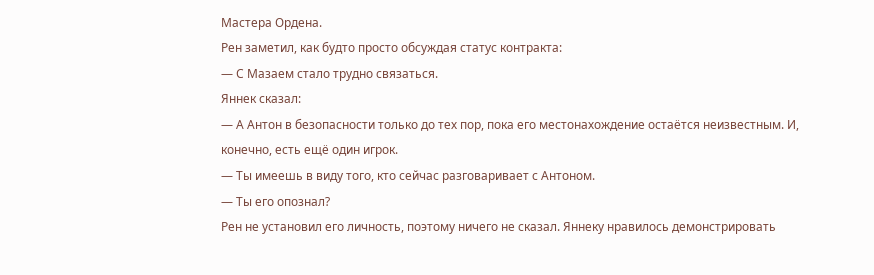Мастера Ордена.
Рен заметил, как будто просто обсуждая статус контракта:
— С Мазаем стало трудно связаться.
Яннек сказал:
— А Антон в безопасности только до тех пор, пока его местонахождение остаётся неизвестным. И, конечно, есть ещё один игрок.
— Ты имеешь в виду того, кто сейчас разговаривает с Антоном.
— Ты его опознал?
Рен не установил его личность, поэтому ничего не сказал. Яннеку нравилось демонстрировать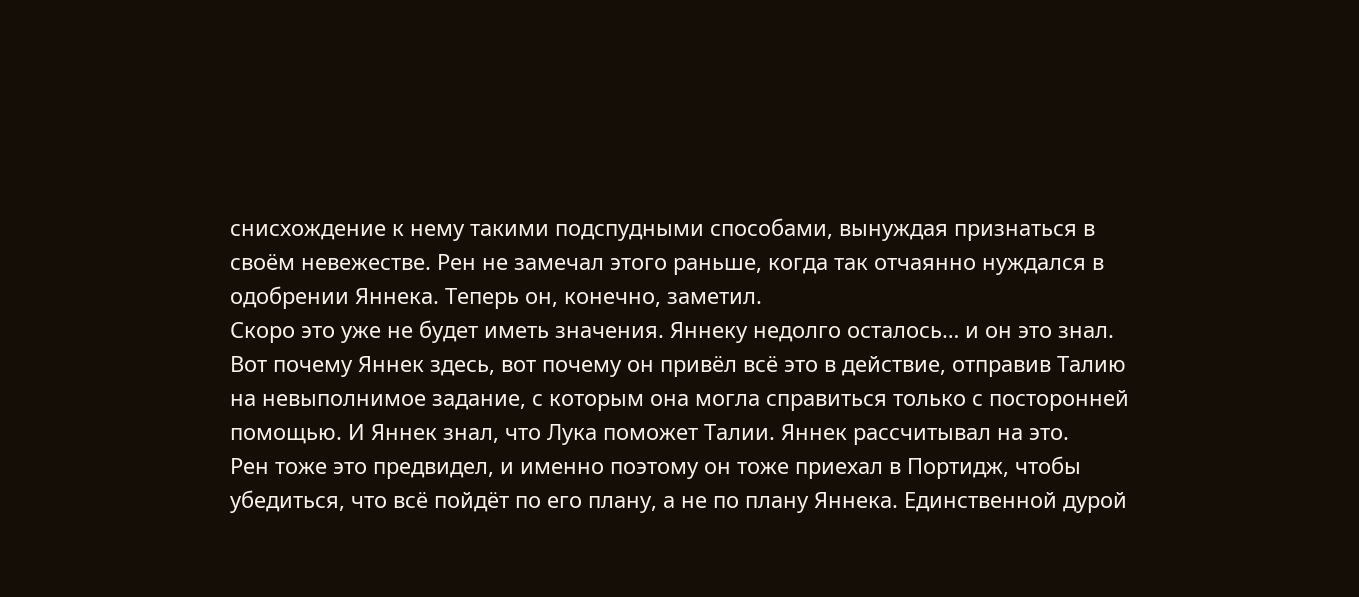снисхождение к нему такими подспудными способами, вынуждая признаться в своём невежестве. Рен не замечал этого раньше, когда так отчаянно нуждался в одобрении Яннека. Теперь он, конечно, заметил.
Скоро это уже не будет иметь значения. Яннеку недолго осталось… и он это знал.
Вот почему Яннек здесь, вот почему он привёл всё это в действие, отправив Талию на невыполнимое задание, с которым она могла справиться только с посторонней помощью. И Яннек знал, что Лука поможет Талии. Яннек рассчитывал на это.
Рен тоже это предвидел, и именно поэтому он тоже приехал в Портидж, чтобы убедиться, что всё пойдёт по его плану, а не по плану Яннека. Единственной дурой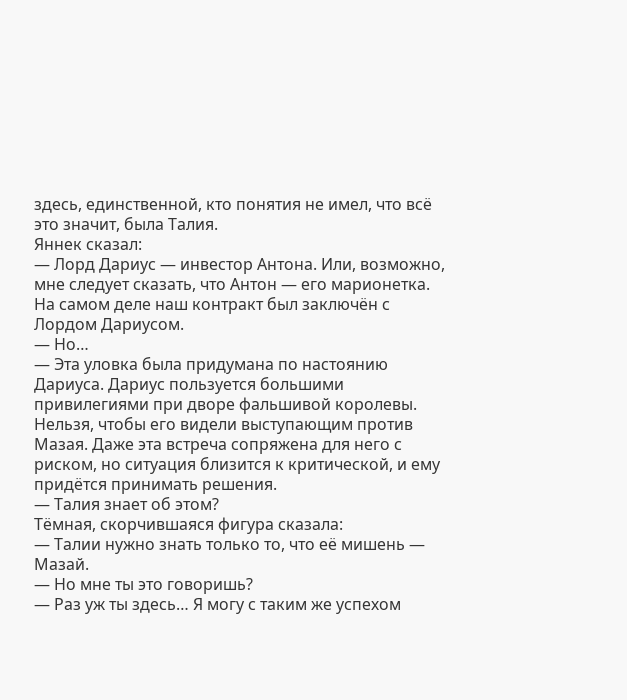здесь, единственной, кто понятия не имел, что всё это значит, была Талия.
Яннек сказал:
— Лорд Дариус — инвестор Антона. Или, возможно, мне следует сказать, что Антон — его марионетка. На самом деле наш контракт был заключён с Лордом Дариусом.
— Но…
— Эта уловка была придумана по настоянию Дариуса. Дариус пользуется большими привилегиями при дворе фальшивой королевы. Нельзя, чтобы его видели выступающим против Мазая. Даже эта встреча сопряжена для него с риском, но ситуация близится к критической, и ему придётся принимать решения.
— Талия знает об этом?
Тёмная, скорчившаяся фигура сказала:
— Талии нужно знать только то, что её мишень — Мазай.
— Но мне ты это говоришь?
— Раз уж ты здесь… Я могу с таким же успехом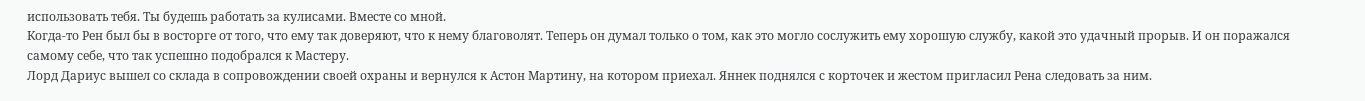использовать тебя. Ты будешь работать за кулисами. Вместе со мной.
Когда-то Рен был бы в восторге от того, что ему так доверяют, что к нему благоволят. Теперь он думал только о том, как это могло сослужить ему хорошую службу, какой это удачный прорыв. И он поражался самому себе, что так успешно подобрался к Мастеру.
Лорд Дариус вышел со склада в сопровождении своей охраны и вернулся к Астон Мартину, на котором приехал. Яннек поднялся с корточек и жестом пригласил Рена следовать за ним.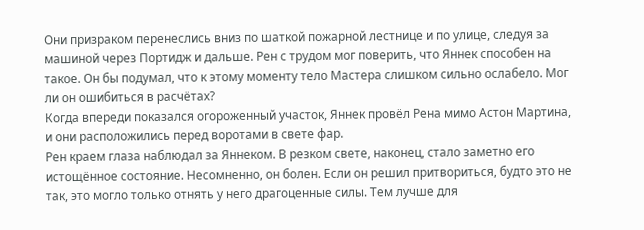Они призраком перенеслись вниз по шаткой пожарной лестнице и по улице, следуя за машиной через Портидж и дальше. Рен с трудом мог поверить, что Яннек способен на такое. Он бы подумал, что к этому моменту тело Мастера слишком сильно ослабело. Мог ли он ошибиться в расчётах?
Когда впереди показался огороженный участок, Яннек провёл Рена мимо Астон Мартина, и они расположились перед воротами в свете фар.
Рен краем глаза наблюдал за Яннеком. В резком свете, наконец, стало заметно его истощённое состояние. Несомненно, он болен. Если он решил притвориться, будто это не так, это могло только отнять у него драгоценные силы. Тем лучше для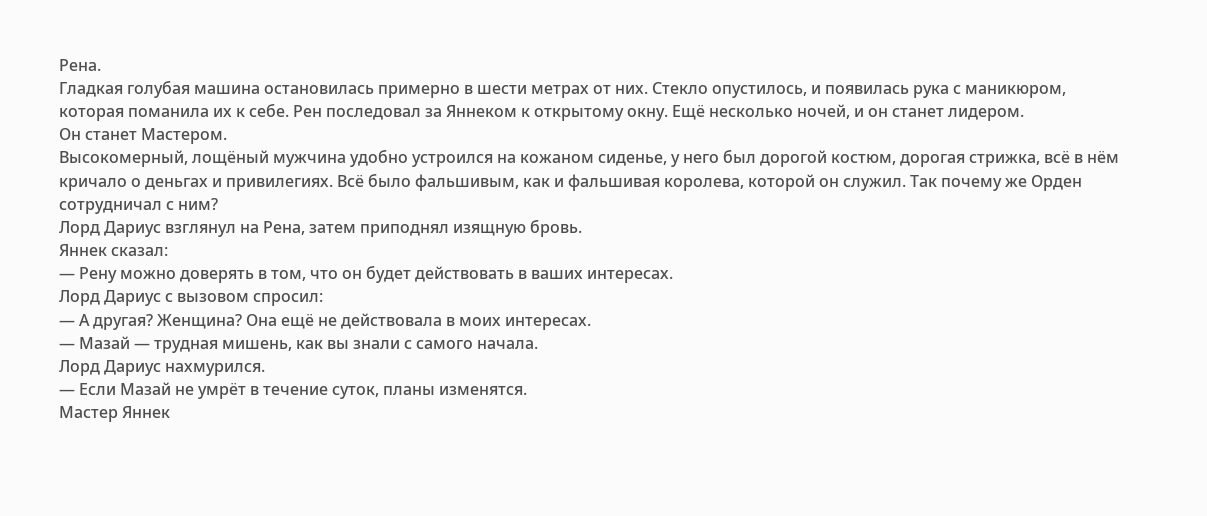Рена.
Гладкая голубая машина остановилась примерно в шести метрах от них. Стекло опустилось, и появилась рука с маникюром, которая поманила их к себе. Рен последовал за Яннеком к открытому окну. Ещё несколько ночей, и он станет лидером.
Он станет Мастером.
Высокомерный, лощёный мужчина удобно устроился на кожаном сиденье, у него был дорогой костюм, дорогая стрижка, всё в нём кричало о деньгах и привилегиях. Всё было фальшивым, как и фальшивая королева, которой он служил. Так почему же Орден сотрудничал с ним?
Лорд Дариус взглянул на Рена, затем приподнял изящную бровь.
Яннек сказал:
— Рену можно доверять в том, что он будет действовать в ваших интересах.
Лорд Дариус с вызовом спросил:
— А другая? Женщина? Она ещё не действовала в моих интересах.
— Мазай — трудная мишень, как вы знали с самого начала.
Лорд Дариус нахмурился.
— Если Мазай не умрёт в течение суток, планы изменятся.
Мастер Яннек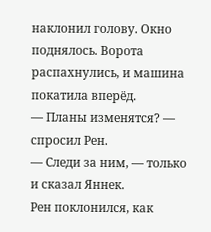наклонил голову. Окно поднялось. Ворота распахнулись, и машина покатила вперёд.
— Планы изменятся? — спросил Рен.
— Следи за ним, — только и сказал Яннек.
Рен поклонился, как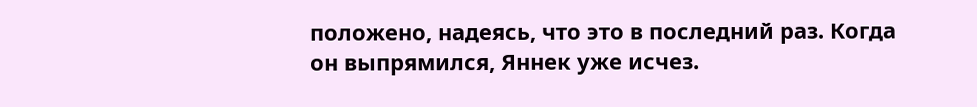положено, надеясь, что это в последний раз. Когда он выпрямился, Яннек уже исчез.